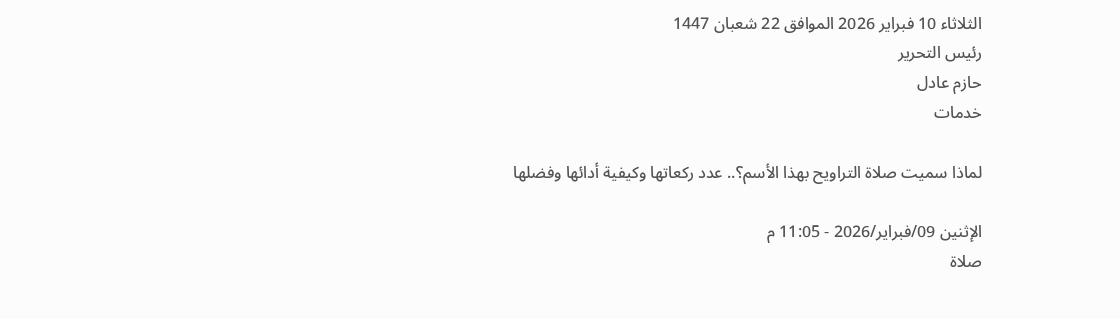الثلاثاء 10 فبراير 2026 الموافق 22 شعبان 1447
رئيس التحرير
حازم عادل
خدمات

لماذا سميت صلاة التراويح بهذا الأسم؟.. عدد ركعاتها وكيفية أدائها وفضلها

الإثنين 09/فبراير/2026 - 11:05 م
صلاة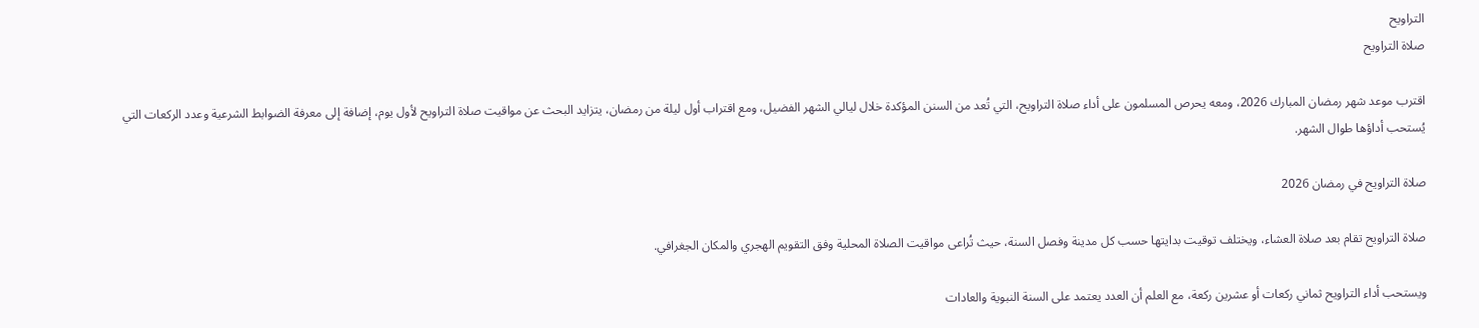التراويح
صلاة التراويح

اقترب موعد شهر رمضان المبارك 2026، ومعه يحرص المسلمون على أداء صلاة التراويح، التي تُعد من السنن المؤكدة خلال ليالي الشهر الفضيل، ومع اقتراب أول ليلة من رمضان، يتزايد البحث عن مواقيت صلاة التراويح لأول يوم، إضافة إلى معرفة الضوابط الشرعية وعدد الركعات التي يُستحب أداؤها طوال الشهر.

صلاة التراويح في رمضان 2026

صلاة التراويح تقام بعد صلاة العشاء، ويختلف توقيت بدايتها حسب كل مدينة وفصل السنة، حيث تُراعى مواقيت الصلاة المحلية وفق التقويم الهجري والمكان الجغرافي.

ويستحب أداء التراويح ثماني ركعات أو عشرين ركعة، مع العلم أن العدد يعتمد على السنة النبوية والعادات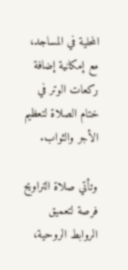المحلية في المساجد، مع إمكانية إضافة ركعات الوتر في ختام الصلاة لتعظيم الأجر والثواب.

وتأتي صلاة التراويح فرصة لتعميق الروابط الروحية،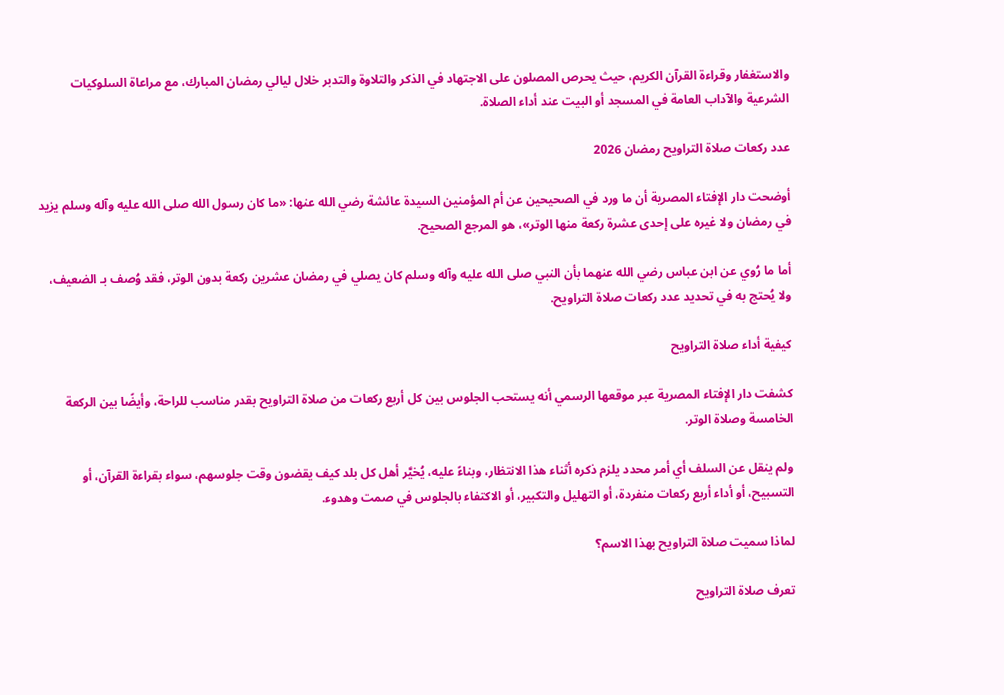والاستغفار وقراءة القرآن الكريم، حيث يحرص المصلون على الاجتهاد في الذكر والتلاوة والتدبر خلال ليالي رمضان المبارك، مع مراعاة السلوكيات الشرعية والآداب العامة في المسجد أو البيت عند أداء الصلاة.

عدد ركعات صلاة التراويح رمضان 2026

أوضحت دار الإفتاء المصرية أن ما ورد في الصحيحين عن أم المؤمنين السيدة عائشة رضي الله عنها: «ما كان رسول الله صلى الله عليه وآله وسلم يزيد في رمضان ولا غيره على إحدى عشرة ركعة منها الوتر»، هو المرجع الصحيح.

أما ما رُوي عن ابن عباس رضي الله عنهما بأن النبي صلى الله عليه وآله وسلم كان يصلي في رمضان عشرين ركعة بدون الوتر، فقد وُصف بـ الضعيف، ولا يُحتج به في تحديد عدد ركعات صلاة التراويح.

كيفية أداء صلاة التراويح

كشفت دار الإفتاء المصرية عبر موقعها الرسمي أنه يستحب الجلوس بين كل أربع ركعات من صلاة التراويح بقدر مناسب للراحة، وأيضًا بين الركعة الخامسة وصلاة الوتر.

ولم ينقل عن السلف أي أمر محدد يلزم ذكره أثناء هذا الانتظار، وبناءً عليه، يُخيَّر أهل كل بلد كيف يقضون وقت جلوسهم، سواء بقراءة القرآن، أو التسبيح، أو أداء أربع ركعات منفردة، أو التهليل والتكبير، أو الاكتفاء بالجلوس في صمت وهدوء.

لماذا سميت صلاة التراويح بهذا الاسم؟

تعرف صلاة التراويح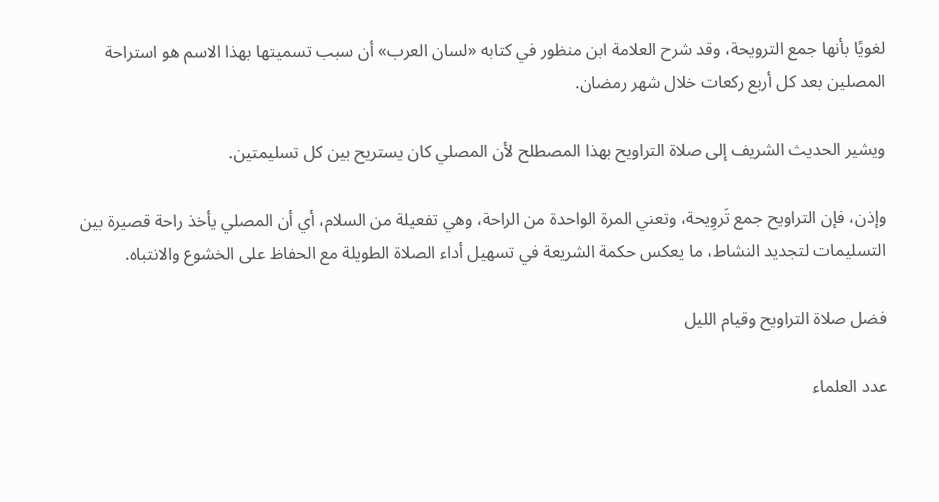لغويًا بأنها جمع الترويحة، وقد شرح العلامة ابن منظور في كتابه «لسان العرب» أن سبب تسميتها بهذا الاسم هو استراحة المصلين بعد كل أربع ركعات خلال شهر رمضان.

ويشير الحديث الشريف إلى صلاة التراويح بهذا المصطلح لأن المصلي كان يستريح بين كل تسليمتين.

وإذن، فإن التراويح جمع تَروِيحة، وتعني المرة الواحدة من الراحة، وهي تفعيلة من السلام، أي أن المصلي يأخذ راحة قصيرة بين التسليمات لتجديد النشاط، ما يعكس حكمة الشريعة في تسهيل أداء الصلاة الطويلة مع الحفاظ على الخشوع والانتباه.

فضل صلاة التراويح وقيام الليل

عدد العلماء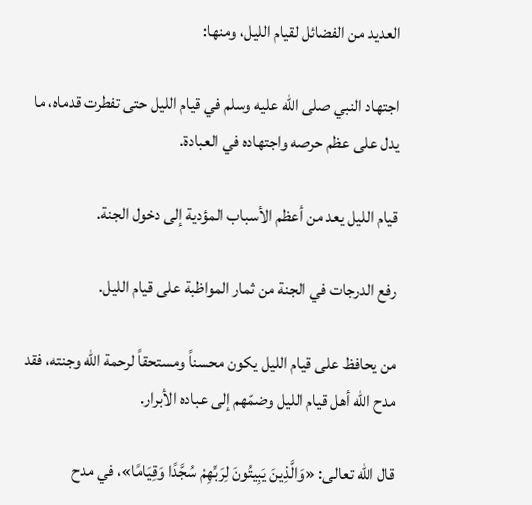العديد من الفضائل لقيام الليل، ومنها:

اجتهاد النبي صلى الله عليه وسلم في قيام الليل حتى تفطرت قدماه، ما يدل على عظم حرصه واجتهاده في العبادة.

قيام الليل يعد من أعظم الأسباب المؤدية إلى دخول الجنة.

رفع الدرجات في الجنة من ثمار المواظبة على قيام الليل.

من يحافظ على قيام الليل يكون محسناً ومستحقاً لرحمة الله وجنته، فقد مدح الله أهل قيام الليل وضمّهم إلى عباده الأبرار.

قال الله تعالى: «وَالَّذِينَ يَبِيتُونَ لِرَبِّهِمْ سُجَّدًا وَقِيَامًا»، في مدح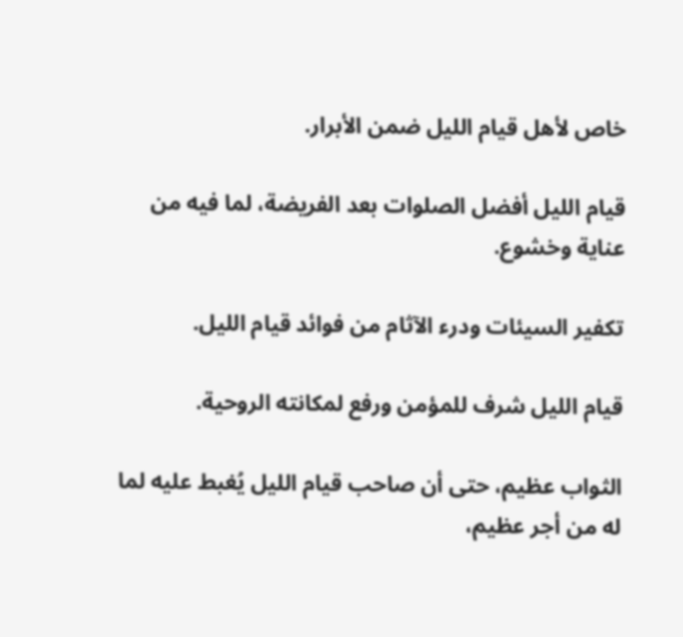خاص لأهل قيام الليل ضمن الأبرار.

قيام الليل أفضل الصلوات بعد الفريضة، لما فيه من عناية وخشوع.

تكفير السيئات ودرء الآثام من فوائد قيام الليل.

قيام الليل شرف للمؤمن ورفع لمكانته الروحية.

الثواب عظيم، حتى أن صاحب قيام الليل يُغبط عليه لما له من أجر عظيم،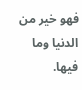فهو خير من الدنيا وما فيها.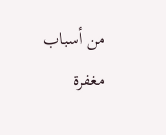من أسباب مغفرة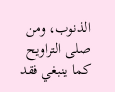الذنوب، ومن صلى التراويح كما ينبغي فقد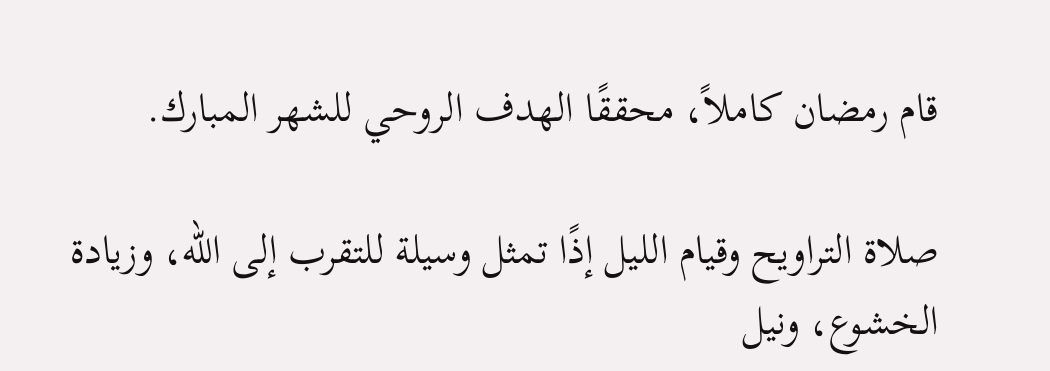قام رمضان كاملاً، محققًا الهدف الروحي للشهر المبارك.

صلاة التراويح وقيام الليل إذًا تمثل وسيلة للتقرب إلى الله، وزيادة الخشوع، ونيل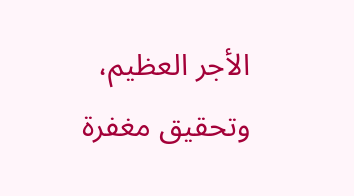الأجر العظيم، وتحقيق مغفرة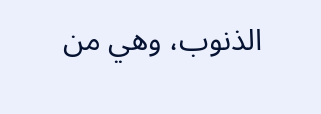الذنوب، وهي من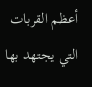أعظم القربات التي يجتهد بها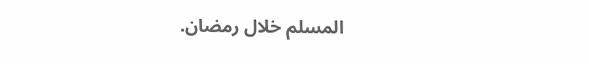المسلم خلال رمضان.